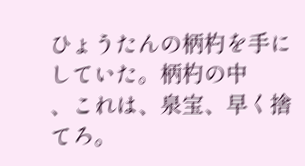ひょうたんの柄杓を手にしていた。柄杓の中
、これは、泉宝、早く捨てろ。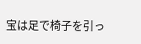宝は足で椅子を引っ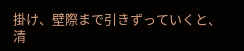掛け、壁際まで引きずっていくと、清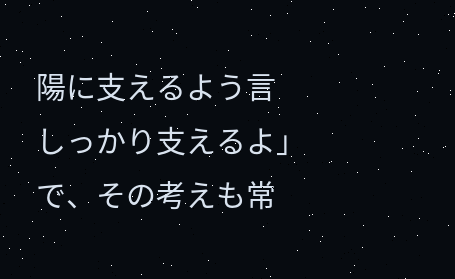陽に支えるよう言
しっかり支えるよ」
で、その考えも常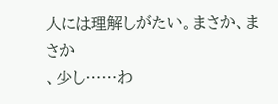人には理解しがたい。まさか、まさか
、少し……わ